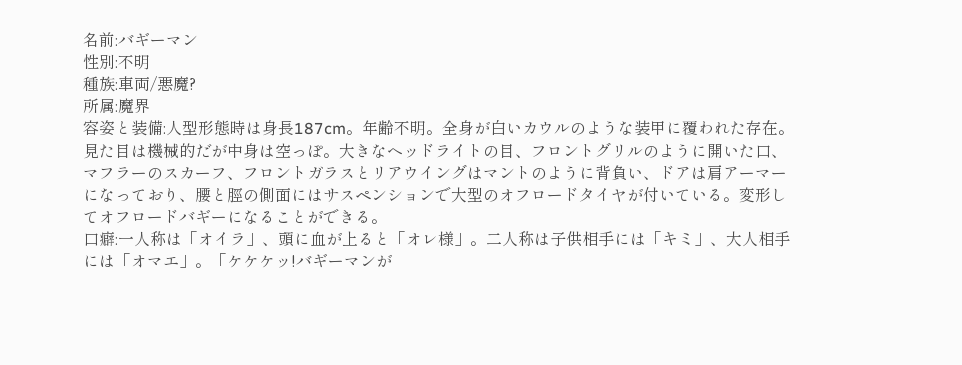名前:バギーマン
性別:不明
種族:車両/悪魔?
所属:魔界
容姿と装備:人型形態時は身長187cm。年齢不明。全身が白いカウルのような装甲に覆われた存在。見た目は機械的だが中身は空っぽ。大きなヘッドライトの目、フロントグリルのように開いた口、マフラーのスカーフ、フロントガラスとリアウイングはマントのように背負い、ドアは肩アーマーになっており、腰と脛の側面にはサスペンションで大型のオフロードタイヤが付いている。変形してオフロードバギーになることができる。
口癖:一人称は「オイラ」、頭に血が上ると「オレ様」。二人称は子供相手には「キミ」、大人相手には「オマエ」。「ケケケッ!バギーマンが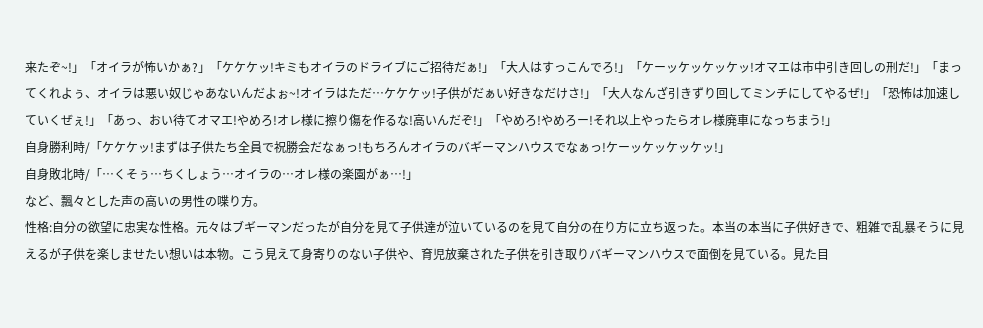来たぞ~!」「オイラが怖いかぁ?」「ケケケッ!キミもオイラのドライブにご招待だぁ!」「大人はすっこんでろ!」「ケーッケッケッケッ!オマエは市中引き回しの刑だ!」「まってくれよぅ、オイラは悪い奴じゃあないんだよぉ~!オイラはただ…ケケケッ!子供がだぁい好きなだけさ!」「大人なんざ引きずり回してミンチにしてやるぜ!」「恐怖は加速していくぜぇ!」「あっ、おい待てオマエ!やめろ!オレ様に擦り傷を作るな!高いんだぞ!」「やめろ!やめろー!それ以上やったらオレ様廃車になっちまう!」
自身勝利時/「ケケケッ!まずは子供たち全員で祝勝会だなぁっ!もちろんオイラのバギーマンハウスでなぁっ!ケーッケッケッケッ!」
自身敗北時/「…くそぅ…ちくしょう…オイラの…オレ様の楽園がぁ…!」
など、飄々とした声の高いの男性の喋り方。
性格:自分の欲望に忠実な性格。元々はブギーマンだったが自分を見て子供達が泣いているのを見て自分の在り方に立ち返った。本当の本当に子供好きで、粗雑で乱暴そうに見えるが子供を楽しませたい想いは本物。こう見えて身寄りのない子供や、育児放棄された子供を引き取りバギーマンハウスで面倒を見ている。見た目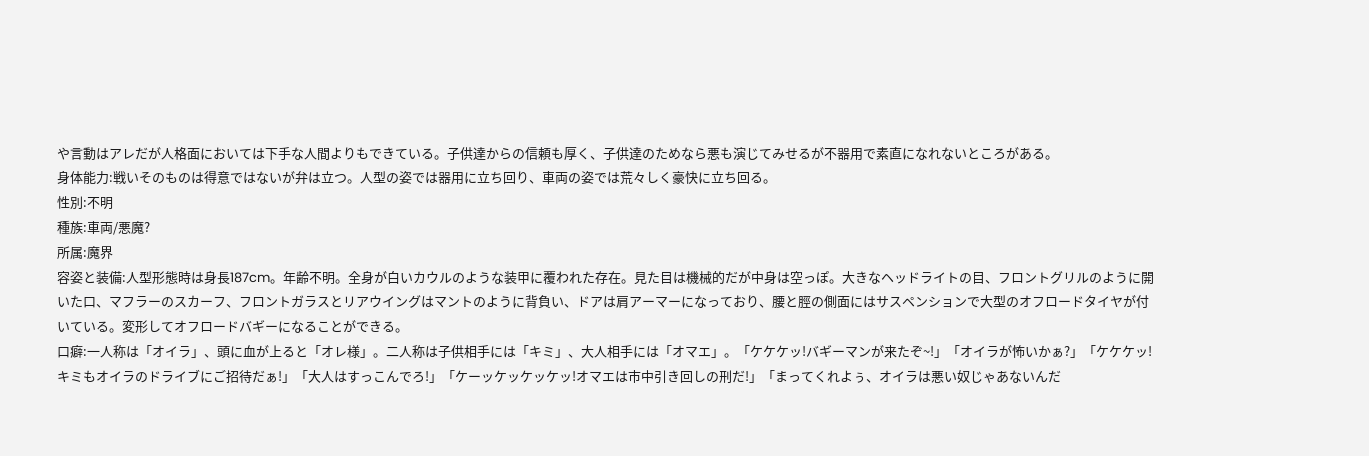や言動はアレだが人格面においては下手な人間よりもできている。子供達からの信頼も厚く、子供達のためなら悪も演じてみせるが不器用で素直になれないところがある。
身体能力:戦いそのものは得意ではないが弁は立つ。人型の姿では器用に立ち回り、車両の姿では荒々しく豪快に立ち回る。
性別:不明
種族:車両/悪魔?
所属:魔界
容姿と装備:人型形態時は身長187cm。年齢不明。全身が白いカウルのような装甲に覆われた存在。見た目は機械的だが中身は空っぽ。大きなヘッドライトの目、フロントグリルのように開いた口、マフラーのスカーフ、フロントガラスとリアウイングはマントのように背負い、ドアは肩アーマーになっており、腰と脛の側面にはサスペンションで大型のオフロードタイヤが付いている。変形してオフロードバギーになることができる。
口癖:一人称は「オイラ」、頭に血が上ると「オレ様」。二人称は子供相手には「キミ」、大人相手には「オマエ」。「ケケケッ!バギーマンが来たぞ~!」「オイラが怖いかぁ?」「ケケケッ!キミもオイラのドライブにご招待だぁ!」「大人はすっこんでろ!」「ケーッケッケッケッ!オマエは市中引き回しの刑だ!」「まってくれよぅ、オイラは悪い奴じゃあないんだ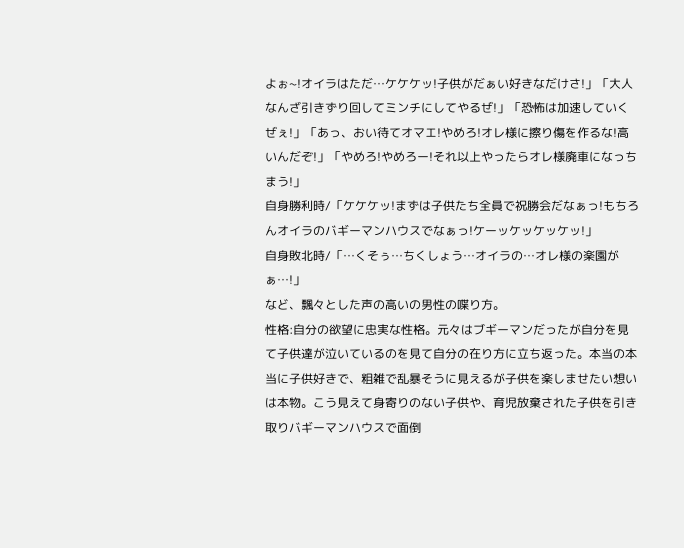よぉ~!オイラはただ…ケケケッ!子供がだぁい好きなだけさ!」「大人なんざ引きずり回してミンチにしてやるぜ!」「恐怖は加速していくぜぇ!」「あっ、おい待てオマエ!やめろ!オレ様に擦り傷を作るな!高いんだぞ!」「やめろ!やめろー!それ以上やったらオレ様廃車になっちまう!」
自身勝利時/「ケケケッ!まずは子供たち全員で祝勝会だなぁっ!もちろんオイラのバギーマンハウスでなぁっ!ケーッケッケッケッ!」
自身敗北時/「…くそぅ…ちくしょう…オイラの…オレ様の楽園がぁ…!」
など、飄々とした声の高いの男性の喋り方。
性格:自分の欲望に忠実な性格。元々はブギーマンだったが自分を見て子供達が泣いているのを見て自分の在り方に立ち返った。本当の本当に子供好きで、粗雑で乱暴そうに見えるが子供を楽しませたい想いは本物。こう見えて身寄りのない子供や、育児放棄された子供を引き取りバギーマンハウスで面倒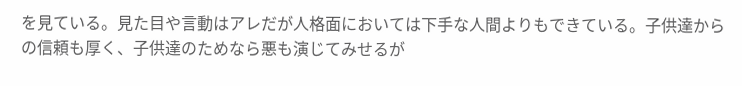を見ている。見た目や言動はアレだが人格面においては下手な人間よりもできている。子供達からの信頼も厚く、子供達のためなら悪も演じてみせるが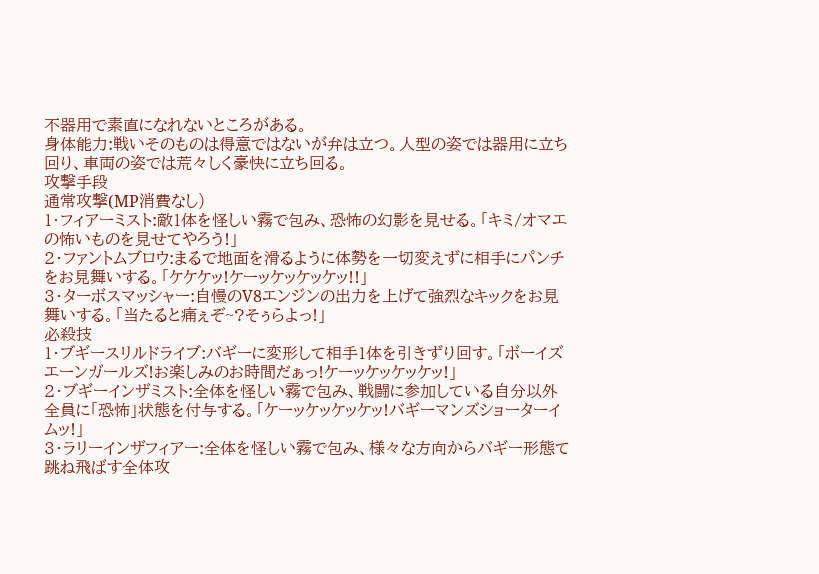不器用で素直になれないところがある。
身体能力:戦いそのものは得意ではないが弁は立つ。人型の姿では器用に立ち回り、車両の姿では荒々しく豪快に立ち回る。
攻撃手段
通常攻撃(MP消費なし)
1・フィアーミスト:敵1体を怪しい霧で包み、恐怖の幻影を見せる。「キミ/オマエの怖いものを見せてやろう!」
2・ファントムブロウ:まるで地面を滑るように体勢を一切変えずに相手にパンチをお見舞いする。「ケケケッ!ケーッケッケッケッ!!」
3・ターボスマッシャー:自慢のV8エンジンの出力を上げて強烈なキックをお見舞いする。「当たると痛ぇぞ~?そぅらよっ!」
必殺技
1・ブギースリルドライブ:バギーに変形して相手1体を引きずり回す。「ボーイズエーンガールズ!お楽しみのお時間だぁっ!ケーッケッケッケッ!」
2・ブギーインザミスト:全体を怪しい霧で包み、戦闘に参加している自分以外全員に「恐怖」状態を付与する。「ケーッケッケッケッ!バギーマンズショーターイムッ!」
3・ラリーインザフィアー:全体を怪しい霧で包み、様々な方向からバギー形態て跳ね飛ばす全体攻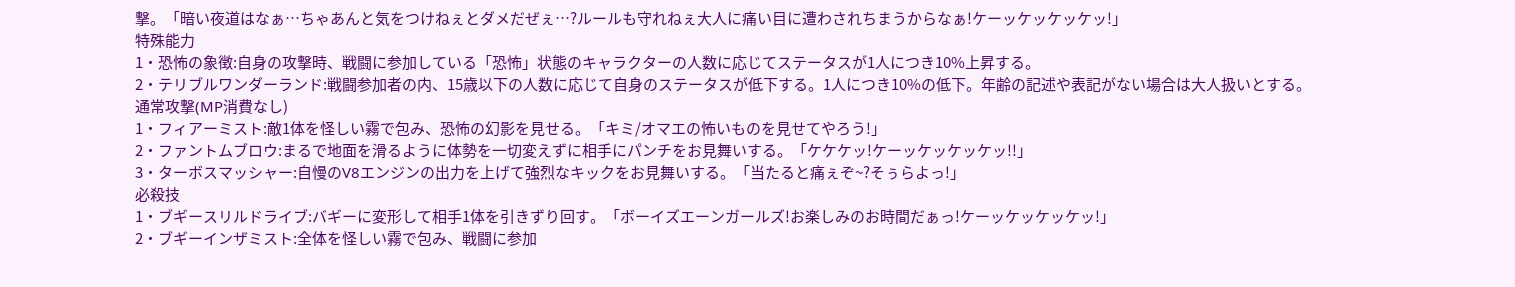撃。「暗い夜道はなぁ…ちゃあんと気をつけねぇとダメだぜぇ…?ルールも守れねぇ大人に痛い目に遭わされちまうからなぁ!ケーッケッケッケッ!」
特殊能力
1・恐怖の象徴:自身の攻撃時、戦闘に参加している「恐怖」状態のキャラクターの人数に応じてステータスが1人につき10%上昇する。
2・テリブルワンダーランド:戦闘参加者の内、15歳以下の人数に応じて自身のステータスが低下する。1人につき10%の低下。年齢の記述や表記がない場合は大人扱いとする。
通常攻撃(MP消費なし)
1・フィアーミスト:敵1体を怪しい霧で包み、恐怖の幻影を見せる。「キミ/オマエの怖いものを見せてやろう!」
2・ファントムブロウ:まるで地面を滑るように体勢を一切変えずに相手にパンチをお見舞いする。「ケケケッ!ケーッケッケッケッ!!」
3・ターボスマッシャー:自慢のV8エンジンの出力を上げて強烈なキックをお見舞いする。「当たると痛ぇぞ~?そぅらよっ!」
必殺技
1・ブギースリルドライブ:バギーに変形して相手1体を引きずり回す。「ボーイズエーンガールズ!お楽しみのお時間だぁっ!ケーッケッケッケッ!」
2・ブギーインザミスト:全体を怪しい霧で包み、戦闘に参加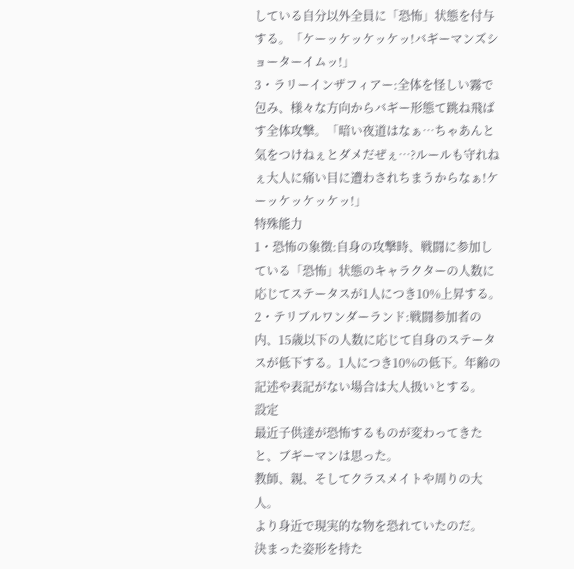している自分以外全員に「恐怖」状態を付与する。「ケーッケッケッケッ!バギーマンズショーターイムッ!」
3・ラリーインザフィアー:全体を怪しい霧で包み、様々な方向からバギー形態て跳ね飛ばす全体攻撃。「暗い夜道はなぁ…ちゃあんと気をつけねぇとダメだぜぇ…?ルールも守れねぇ大人に痛い目に遭わされちまうからなぁ!ケーッケッケッケッ!」
特殊能力
1・恐怖の象徴:自身の攻撃時、戦闘に参加している「恐怖」状態のキャラクターの人数に応じてステータスが1人につき10%上昇する。
2・テリブルワンダーランド:戦闘参加者の内、15歳以下の人数に応じて自身のステータスが低下する。1人につき10%の低下。年齢の記述や表記がない場合は大人扱いとする。
設定
最近子供達が恐怖するものが変わってきたと、ブギーマンは思った。
教師、親、そしてクラスメイトや周りの大人。
より身近で現実的な物を恐れていたのだ。
決まった姿形を持た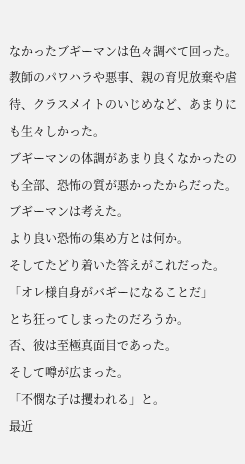なかったブギーマンは色々調べて回った。
教師のパワハラや悪事、親の育児放棄や虐待、クラスメイトのいじめなど、あまりにも生々しかった。
ブギーマンの体調があまり良くなかったのも全部、恐怖の質が悪かったからだった。
ブギーマンは考えた。
より良い恐怖の集め方とは何か。
そしてたどり着いた答えがこれだった。
「オレ様自身がバギーになることだ」
とち狂ってしまったのだろうか。
否、彼は至極真面目であった。
そして噂が広まった。
「不憫な子は攫われる」と。
最近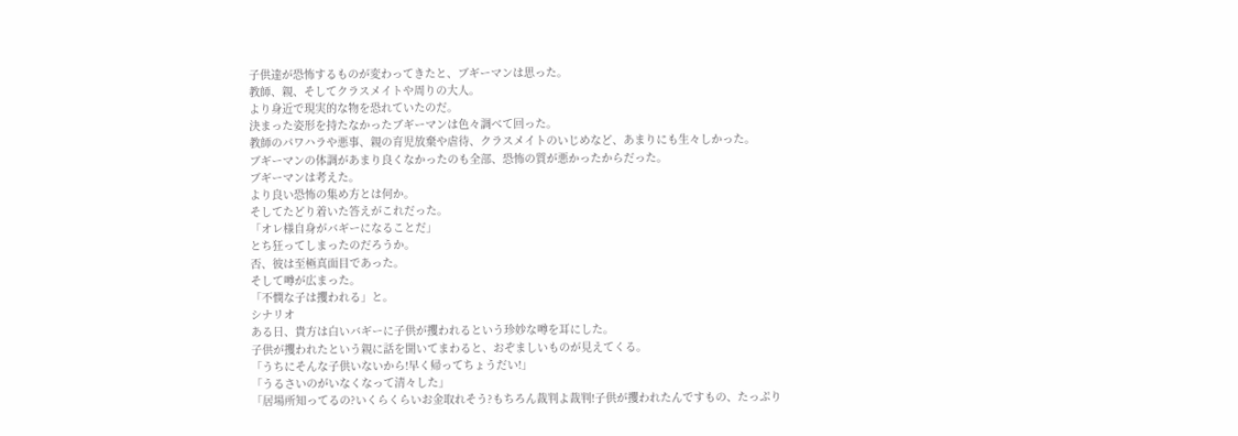子供達が恐怖するものが変わってきたと、ブギーマンは思った。
教師、親、そしてクラスメイトや周りの大人。
より身近で現実的な物を恐れていたのだ。
決まった姿形を持たなかったブギーマンは色々調べて回った。
教師のパワハラや悪事、親の育児放棄や虐待、クラスメイトのいじめなど、あまりにも生々しかった。
ブギーマンの体調があまり良くなかったのも全部、恐怖の質が悪かったからだった。
ブギーマンは考えた。
より良い恐怖の集め方とは何か。
そしてたどり着いた答えがこれだった。
「オレ様自身がバギーになることだ」
とち狂ってしまったのだろうか。
否、彼は至極真面目であった。
そして噂が広まった。
「不憫な子は攫われる」と。
シナリオ
ある日、貴方は白いバギーに子供が攫われるという珍妙な噂を耳にした。
子供が攫われたという親に話を聞いてまわると、おぞましいものが見えてくる。
「うちにそんな子供いないから!早く帰ってちょうだい!」
「うるさいのがいなくなって清々した」
「居場所知ってるの?いくらくらいお金取れそう?もちろん裁判よ裁判!子供が攫われたんですもの、たっぷり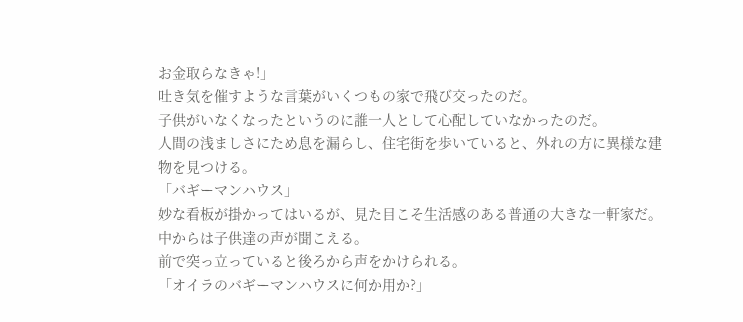お金取らなきゃ!」
吐き気を催すような言葉がいくつもの家で飛び交ったのだ。
子供がいなくなったというのに誰一人として心配していなかったのだ。
人間の浅ましさにため息を漏らし、住宅街を歩いていると、外れの方に異様な建物を見つける。
「バギーマンハウス」
妙な看板が掛かってはいるが、見た目こそ生活感のある普通の大きな一軒家だ。
中からは子供達の声が聞こえる。
前で突っ立っていると後ろから声をかけられる。
「オイラのバギーマンハウスに何か用か?」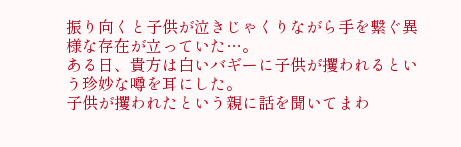振り向くと子供が泣きじゃくりながら手を繋ぐ異様な存在が立っていた…。
ある日、貴方は白いバギーに子供が攫われるという珍妙な噂を耳にした。
子供が攫われたという親に話を聞いてまわ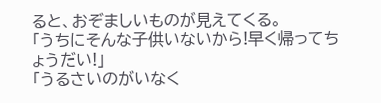ると、おぞましいものが見えてくる。
「うちにそんな子供いないから!早く帰ってちょうだい!」
「うるさいのがいなく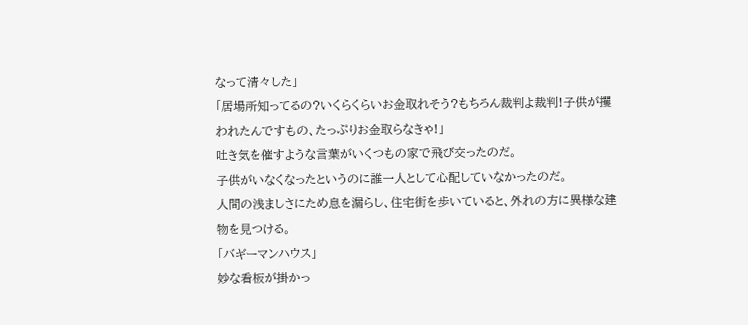なって清々した」
「居場所知ってるの?いくらくらいお金取れそう?もちろん裁判よ裁判!子供が攫われたんですもの、たっぷりお金取らなきゃ!」
吐き気を催すような言葉がいくつもの家で飛び交ったのだ。
子供がいなくなったというのに誰一人として心配していなかったのだ。
人間の浅ましさにため息を漏らし、住宅街を歩いていると、外れの方に異様な建物を見つける。
「バギーマンハウス」
妙な看板が掛かっ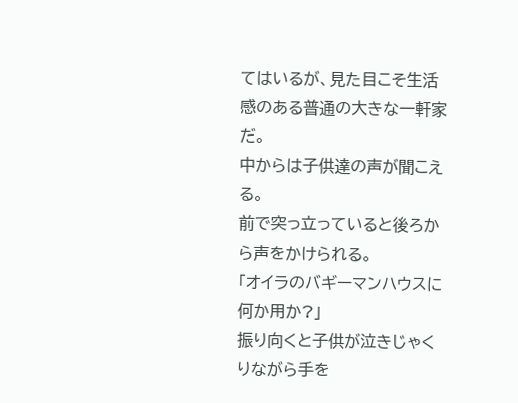てはいるが、見た目こそ生活感のある普通の大きな一軒家だ。
中からは子供達の声が聞こえる。
前で突っ立っていると後ろから声をかけられる。
「オイラのバギーマンハウスに何か用か?」
振り向くと子供が泣きじゃくりながら手を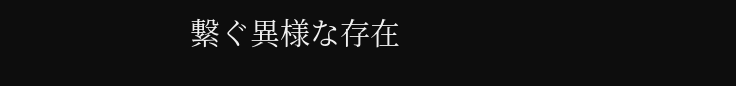繋ぐ異様な存在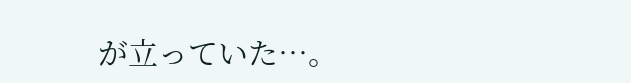が立っていた…。